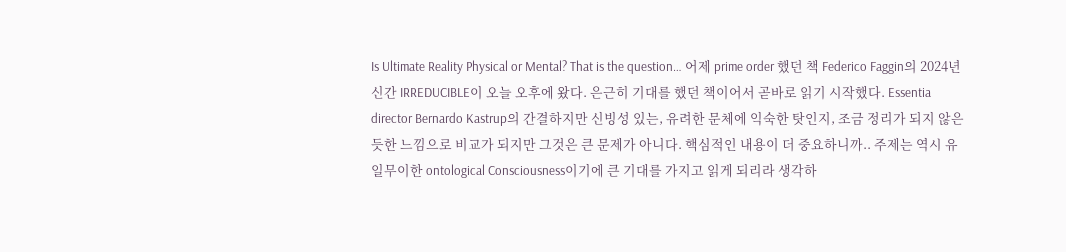Is Ultimate Reality Physical or Mental? That is the question… 어제 prime order 했던 책 Federico Faggin의 2024년 신간 IRREDUCIBLE이 오늘 오후에 왔다. 은근히 기대를 했던 책이어서 곧바로 읽기 시작했다. Essentia director Bernardo Kastrup의 간결하지만 신빙성 있는, 유려한 문체에 익숙한 탓인지, 조금 정리가 되지 않은 듯한 느낌으로 비교가 되지만 그것은 큰 문제가 아니다. 핵심적인 내용이 더 중요하니까.. 주제는 역시 유일무이한 ontological Consciousness이기에 큰 기대를 가지고 읽게 되리라 생각하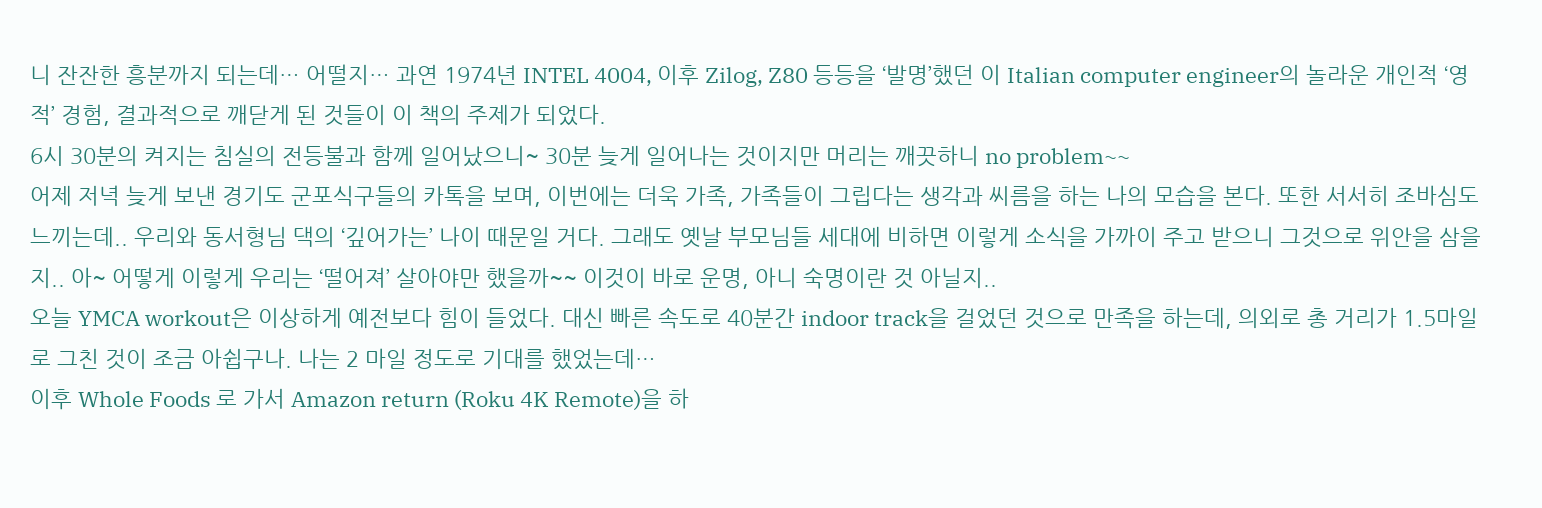니 잔잔한 흥분까지 되는데… 어떨지… 과연 1974년 INTEL 4004, 이후 Zilog, Z80 등등을 ‘발명’했던 이 Italian computer engineer의 놀라운 개인적 ‘영적’ 경험, 결과적으로 깨닫게 된 것들이 이 책의 주제가 되었다.
6시 30분의 켜지는 침실의 전등불과 함께 일어났으니~ 30분 늦게 일어나는 것이지만 머리는 깨끗하니 no problem~~
어제 저녁 늦게 보낸 경기도 군포식구들의 카톡을 보며, 이번에는 더욱 가족, 가족들이 그립다는 생각과 씨름을 하는 나의 모습을 본다. 또한 서서히 조바심도 느끼는데.. 우리와 동서형님 댁의 ‘깊어가는’ 나이 때문일 거다. 그래도 옛날 부모님들 세대에 비하면 이렇게 소식을 가까이 주고 받으니 그것으로 위안을 삼을지.. 아~ 어떻게 이렇게 우리는 ‘떨어져’ 살아야만 했을까~~ 이것이 바로 운명, 아니 숙명이란 것 아닐지..
오늘 YMCA workout은 이상하게 예전보다 힘이 들었다. 대신 빠른 속도로 40분간 indoor track을 걸었던 것으로 만족을 하는데, 의외로 총 거리가 1.5마일로 그친 것이 조금 아쉽구나. 나는 2 마일 정도로 기대를 했었는데…
이후 Whole Foods 로 가서 Amazon return (Roku 4K Remote)을 하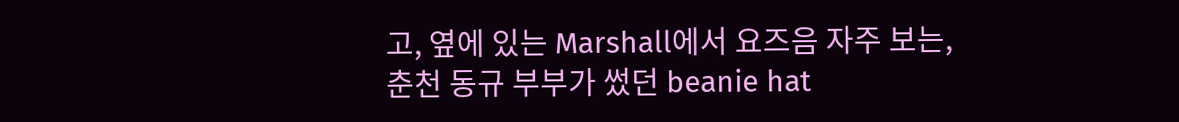고, 옆에 있는 Marshall에서 요즈음 자주 보는, 춘천 동규 부부가 썼던 beanie hat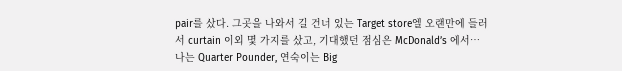pair를 샀다. 그곳을 나와서 길 건너 있는 Target store엘 오랜만에 들러서 curtain 이외 몇 가지를 샀고, 기대했던 점심은 McDonald’s 에서… 나는 Quarter Pounder, 연숙이는 Big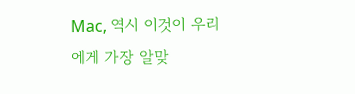Mac, 역시 이것이 우리에게 가장 알맞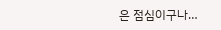은 점심이구나…